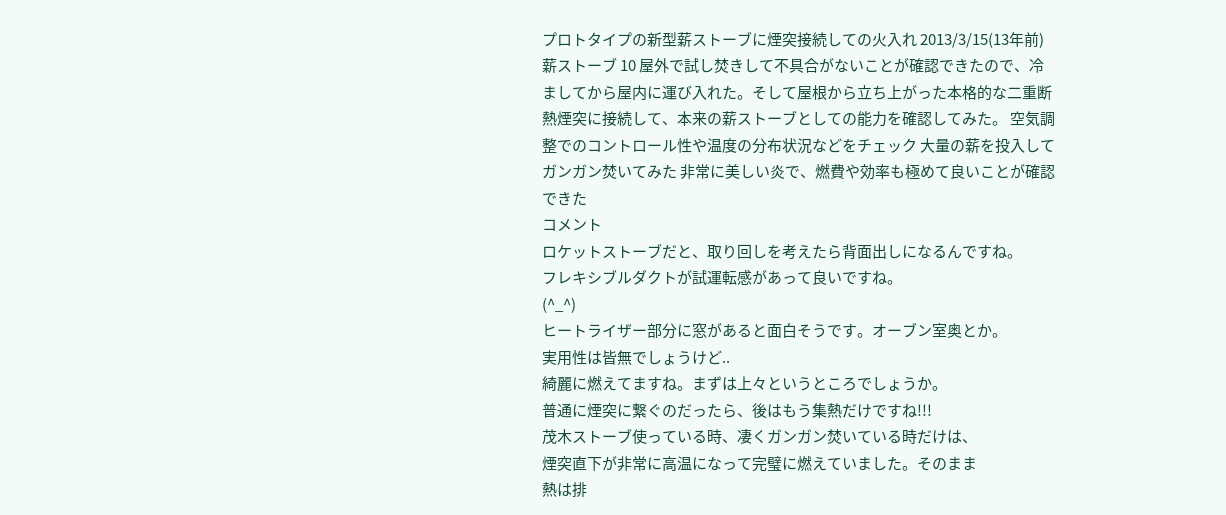プロトタイプの新型薪ストーブに煙突接続しての火入れ 2013/3/15(13年前) 薪ストーブ 10 屋外で試し焚きして不具合がないことが確認できたので、冷ましてから屋内に運び入れた。そして屋根から立ち上がった本格的な二重断熱煙突に接続して、本来の薪ストーブとしての能力を確認してみた。 空気調整でのコントロール性や温度の分布状況などをチェック 大量の薪を投入してガンガン焚いてみた 非常に美しい炎で、燃費や効率も極めて良いことが確認できた
コメント
ロケットストーブだと、取り回しを考えたら背面出しになるんですね。
フレキシブルダクトが試運転感があって良いですね。
(^_^)
ヒートライザー部分に窓があると面白そうです。オーブン室奥とか。
実用性は皆無でしょうけど..
綺麗に燃えてますね。まずは上々というところでしょうか。
普通に煙突に繋ぐのだったら、後はもう集熱だけですね!!!
茂木ストーブ使っている時、凄くガンガン焚いている時だけは、
煙突直下が非常に高温になって完璧に燃えていました。そのまま
熱は排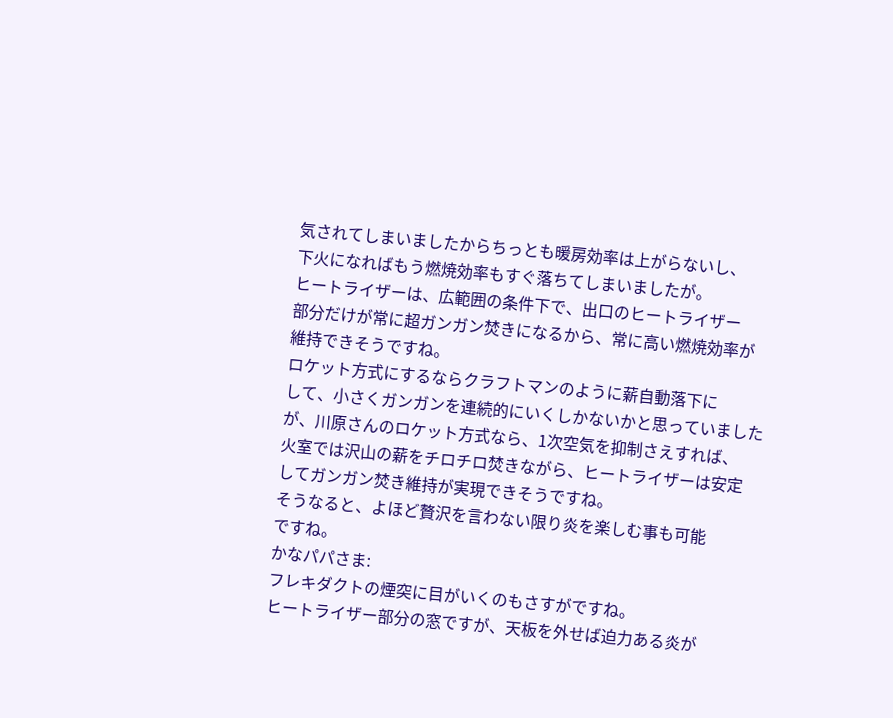気されてしまいましたからちっとも暖房効率は上がらないし、
下火になればもう燃焼効率もすぐ落ちてしまいましたが。
ヒートライザーは、広範囲の条件下で、出口のヒートライザー
部分だけが常に超ガンガン焚きになるから、常に高い燃焼効率が
維持できそうですね。
ロケット方式にするならクラフトマンのように薪自動落下に
して、小さくガンガンを連続的にいくしかないかと思っていました
が、川原さんのロケット方式なら、1次空気を抑制さえすれば、
火室では沢山の薪をチロチロ焚きながら、ヒートライザーは安定
してガンガン焚き維持が実現できそうですね。
そうなると、よほど贅沢を言わない限り炎を楽しむ事も可能
ですね。
かなパパさま:
フレキダクトの煙突に目がいくのもさすがですね。
ヒートライザー部分の窓ですが、天板を外せば迫力ある炎が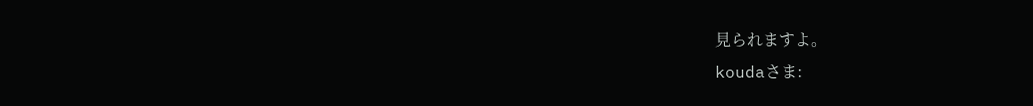見られますよ。
koudaさま: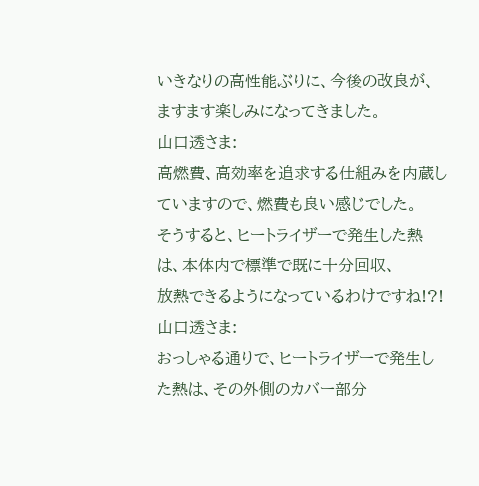いきなりの高性能ぶりに、今後の改良が、ますます楽しみになってきました。
山口透さま:
高燃費、高効率を追求する仕組みを内蔵していますので、燃費も良い感じでした。
そうすると、ヒートライザーで発生した熱は、本体内で標準で既に十分回収、
放熱できるようになっているわけですね!?!
山口透さま:
おっしゃる通りで、ヒートライザーで発生した熱は、その外側のカバー部分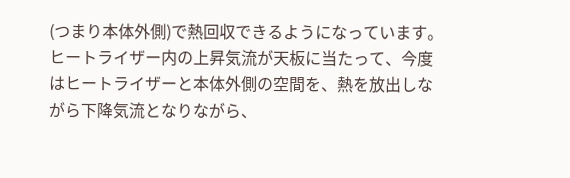(つまり本体外側)で熱回収できるようになっています。
ヒートライザー内の上昇気流が天板に当たって、今度はヒートライザーと本体外側の空間を、熱を放出しながら下降気流となりながら、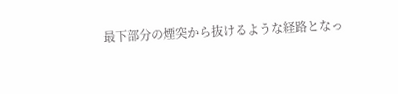最下部分の煙突から抜けるような経路となっ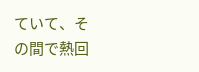ていて、その間で熱回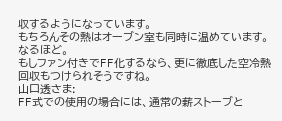収するようになっています。
もちろんその熱はオーブン室も同時に温めています。
なるほど。
もしファン付きでFF化するなら、更に徹底した空冷熱回収もつけられそうですね。
山口透さま:
FF式での使用の場合には、通常の薪ストーブと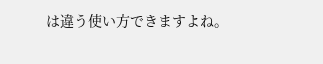は違う使い方できますよね。